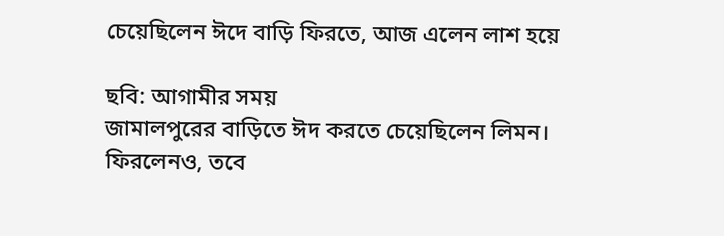চেয়েছিলেন ঈদে বাড়ি ফিরতে, আজ এলেন লাশ হয়ে

ছবি: আগামীর সময়
জামালপুরের বাড়িতে ঈদ করতে চেয়েছিলেন লিমন। ফিরলেনও, তবে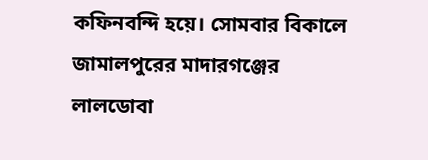কফিনবন্দি হয়ে। সোমবার বিকালে জামালপুরের মাদারগঞ্জের লালডোবা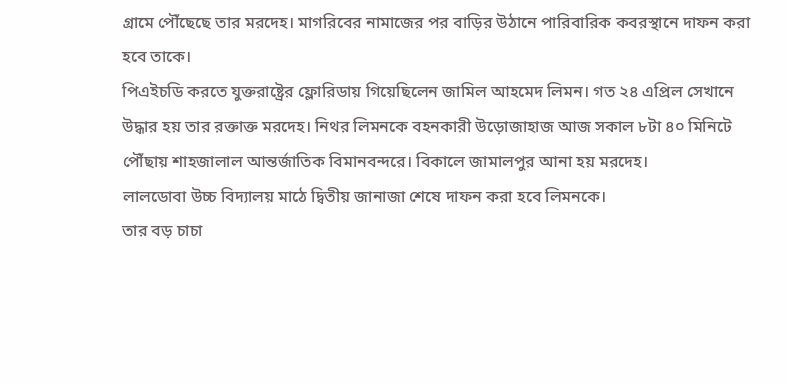গ্রামে পৌঁছেছে তার মরদেহ। মাগরিবের নামাজের পর বাড়ির উঠানে পারিবারিক কবরস্থানে দাফন করা হবে তাকে।
পিএইচডি করতে যুক্তরাষ্ট্রের ফ্লোরিডায় গিয়েছিলেন জামিল আহমেদ লিমন। গত ২৪ এপ্রিল সেখানে উদ্ধার হয় তার রক্তাক্ত মরদেহ। নিথর লিমনকে বহনকারী উড়োজাহাজ আজ সকাল ৮টা ৪০ মিনিটে পৌঁছায় শাহজালাল আন্তর্জাতিক বিমানবন্দরে। বিকালে জামালপুর আনা হয় মরদেহ।
লালডোবা উচ্চ বিদ্যালয় মাঠে দ্বিতীয় জানাজা শেষে দাফন করা হবে লিমনকে।
তার বড় চাচা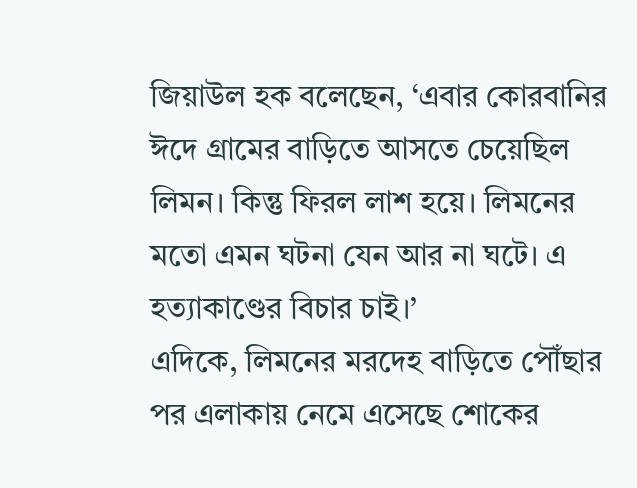জিয়াউল হক বলেছেন, ‘এবার কোরবানির ঈদে গ্রামের বাড়িতে আসতে চেয়েছিল লিমন। কিন্তু ফিরল লাশ হয়ে। লিমনের মতো এমন ঘটনা যেন আর না ঘটে। এ হত্যাকাণ্ডের বিচার চাই।’
এদিকে, লিমনের মরদেহ বাড়িতে পৌঁছার পর এলাকায় নেমে এসেছে শোকের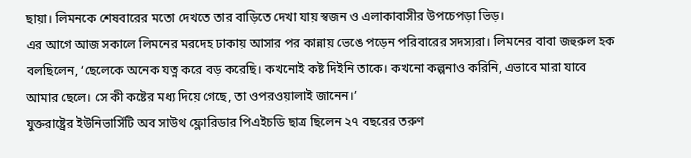ছায়া। লিমনকে শেষবারের মতো দেখতে তার বাড়িতে দেখা যায় স্বজন ও এলাকাবাসীর উপচেপড়া ভিড়।
এর আগে আজ সকালে লিমনের মরদেহ ঢাকায় আসার পর কান্নায় ভেঙে পড়েন পরিবারের সদস্যরা। লিমনের বাবা জহুরুল হক বলছিলেন, ‘ছেলেকে অনেক যত্ন করে বড় করেছি। কখনোই কষ্ট দিইনি তাকে। কখনো কল্পনাও করিনি, এভাবে মারা যাবে আমার ছেলে। সে কী কষ্টের মধ্য দিয়ে গেছে, তা ওপরওয়ালাই জানেন।’
যুক্তরাষ্ট্রের ইউনিভার্সিটি অব সাউথ ফ্লোরিডার পিএইচডি ছাত্র ছিলেন ২৭ বছরের তরুণ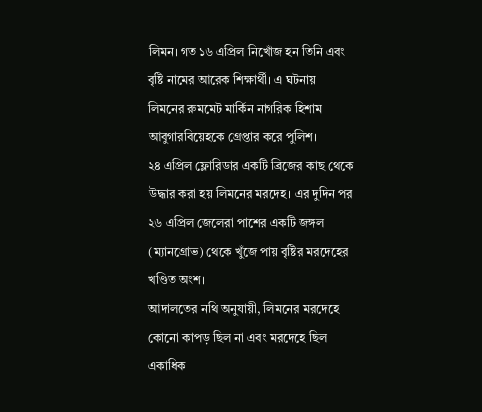লিমন। গত ১৬ এপ্রিল নিখোঁজ হন তিনি এবং বৃষ্টি নামের আরেক শিক্ষার্থী। এ ঘটনায় লিমনের রুমমেট মার্কিন নাগরিক হিশাম আবুগারবিয়েহকে গ্রেপ্তার করে পুলিশ।
২৪ এপ্রিল ফ্লোরিডার একটি ব্রিজের কাছ থেকে উদ্ধার করা হয় লিমনের মরদেহ। এর দুদিন পর ২৬ এপ্রিল জেলেরা পাশের একটি জঙ্গল (ম্যানগ্রোভ) থেকে খুঁজে পায় বৃষ্টির মরদেহের খণ্ডিত অংশ।
আদালতের নথি অনুযায়ী, লিমনের মরদেহে কোনো কাপড় ছিল না এবং মরদেহে ছিল একাধিক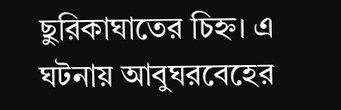ছুরিকাঘাতের চিহ্ন। এ ঘটনায় আবুঘরবেহের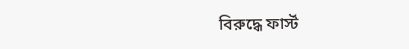বিরুদ্ধে ফার্স্ট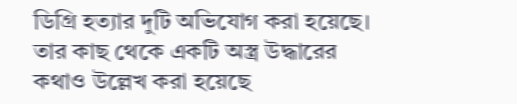ডিগ্রি হত্যার দুটি অভিযোগ করা হয়েছে। তার কাছ থেকে একটি অস্ত্র উদ্ধারের কথাও উল্লেখ করা হয়েছে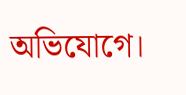অভিযোগে।